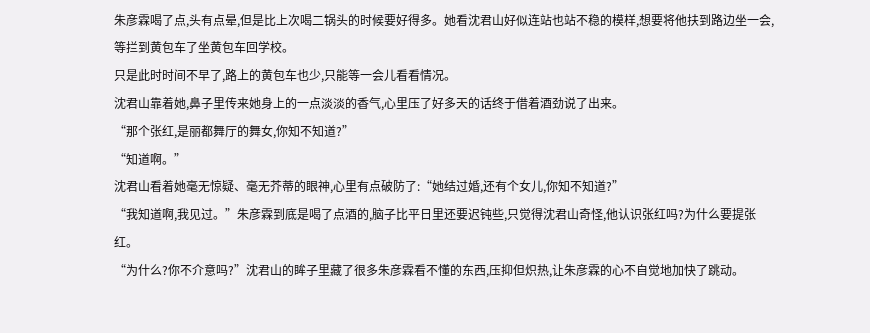朱彦霖喝了点,头有点晕,但是比上次喝二锅头的时候要好得多。她看沈君山好似连站也站不稳的模样,想要将他扶到路边坐一会,等拦到黄包车了坐黄包车回学校。
只是此时时间不早了,路上的黄包车也少,只能等一会儿看看情况。
沈君山靠着她,鼻子里传来她身上的一点淡淡的香气,心里压了好多天的话终于借着酒劲说了出来。
“那个张红,是丽都舞厅的舞女,你知不知道?”
“知道啊。”
沈君山看着她毫无惊疑、毫无芥蒂的眼神,心里有点破防了:“她结过婚,还有个女儿,你知不知道?”
“我知道啊,我见过。”朱彦霖到底是喝了点酒的,脑子比平日里还要迟钝些,只觉得沈君山奇怪,他认识张红吗?为什么要提张红。
“为什么?你不介意吗?”沈君山的眸子里藏了很多朱彦霖看不懂的东西,压抑但炽热,让朱彦霖的心不自觉地加快了跳动。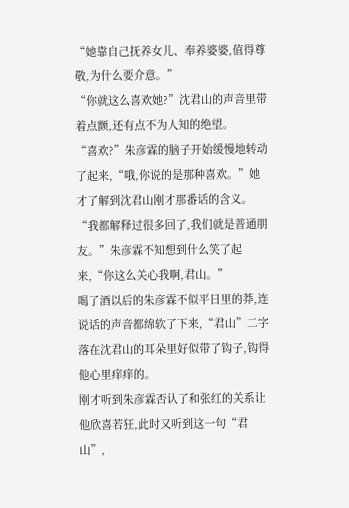“她靠自己抚养女儿、奉养婆婆,值得尊敬,为什么要介意。”
“你就这么喜欢她?”沈君山的声音里带着点颤,还有点不为人知的绝望。
“喜欢?”朱彦霖的脑子开始缓慢地转动了起来,“哦,你说的是那种喜欢。”她才了解到沈君山刚才那番话的含义。
“我都解释过很多回了,我们就是普通朋友。”朱彦霖不知想到什么笑了起来,“你这么关心我啊,君山。”
喝了酒以后的朱彦霖不似平日里的莽,连说话的声音都绵软了下来,“君山”二字落在沈君山的耳朵里好似带了钩子,钩得他心里痒痒的。
刚才听到朱彦霖否认了和张红的关系让他欣喜若狂,此时又听到这一句“君山”,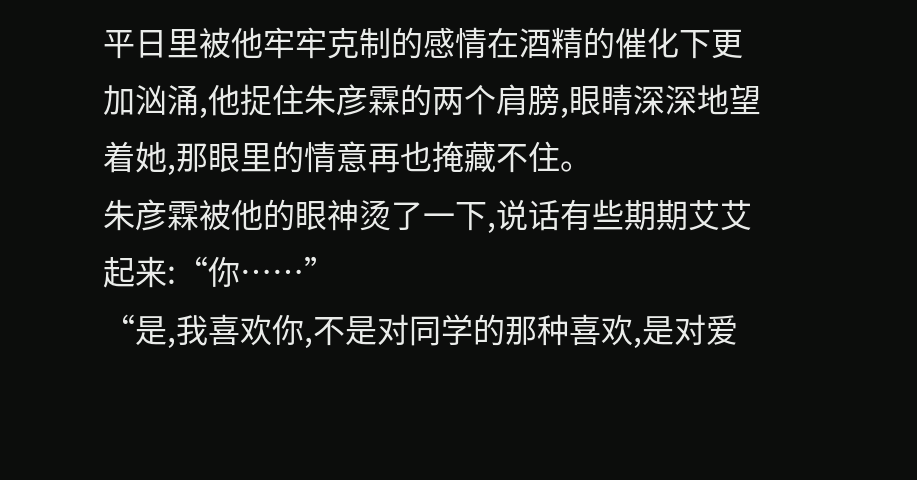平日里被他牢牢克制的感情在酒精的催化下更加汹涌,他捉住朱彦霖的两个肩膀,眼睛深深地望着她,那眼里的情意再也掩藏不住。
朱彦霖被他的眼神烫了一下,说话有些期期艾艾起来:“你……”
“是,我喜欢你,不是对同学的那种喜欢,是对爱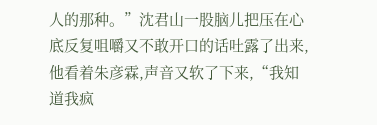人的那种。”沈君山一股脑儿把压在心底反复咀嚼又不敢开口的话吐露了出来,他看着朱彦霖,声音又软了下来,“我知道我疯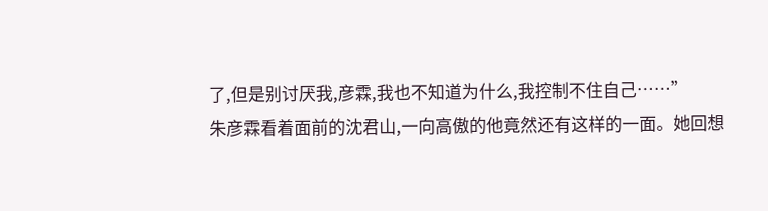了,但是别讨厌我,彦霖,我也不知道为什么,我控制不住自己……”
朱彦霖看着面前的沈君山,一向高傲的他竟然还有这样的一面。她回想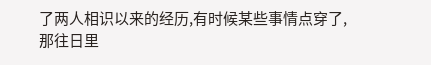了两人相识以来的经历,有时候某些事情点穿了,那往日里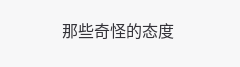那些奇怪的态度